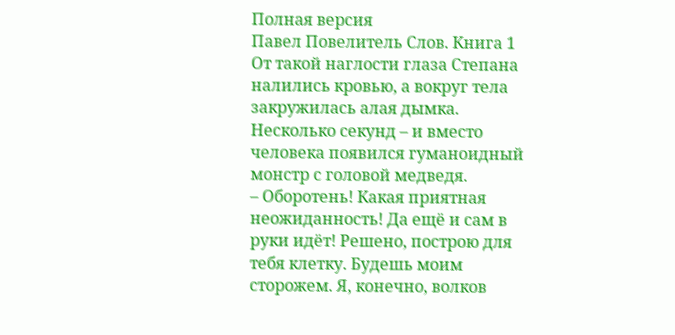Полная версия
Павел Повелитель Слов. Книга 1
От такой наглости глаза Степана налились кровью, а вокруг тела закружилась алая дымка. Несколько секунд – и вместо человека появился гуманоидный монстр с головой медведя.
– Оборотень! Какая приятная неожиданность! Да ещё и сам в руки идёт! Решено, построю для тебя клетку. Будешь моим сторожем. Я, конечно, волков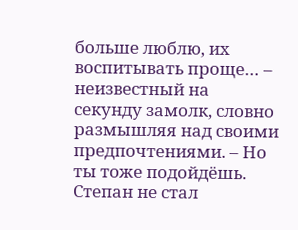больше люблю, их воспитывать проще… – неизвестный на секунду замолк, словно размышляя над своими предпочтениями. – Но ты тоже подойдёшь.
Степан не стал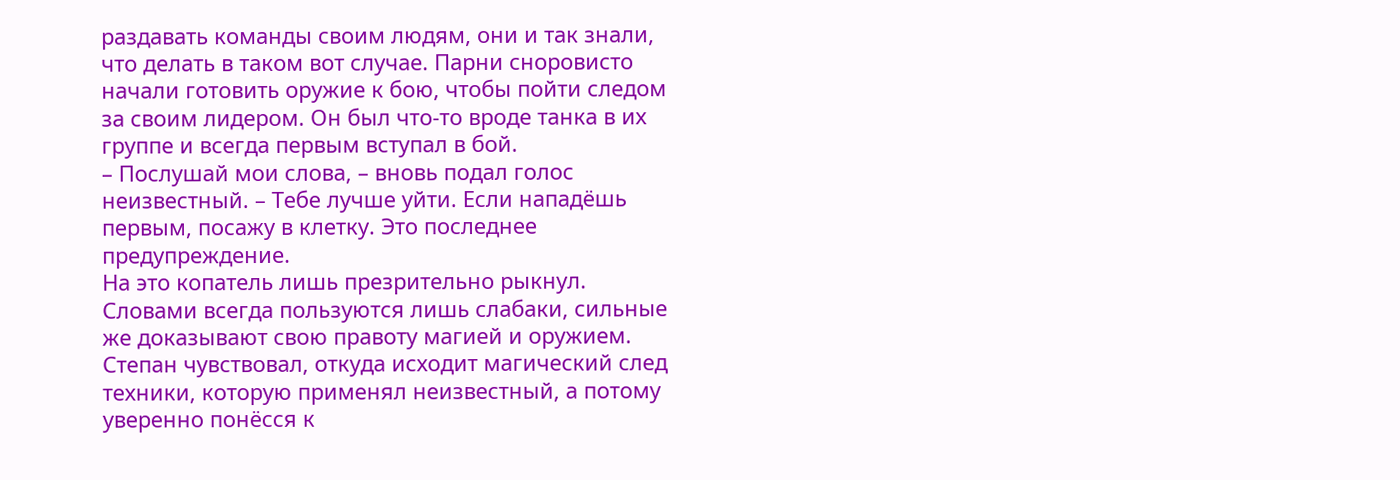раздавать команды своим людям, они и так знали, что делать в таком вот случае. Парни сноровисто начали готовить оружие к бою, чтобы пойти следом за своим лидером. Он был что-то вроде танка в их группе и всегда первым вступал в бой.
– Послушай мои слова, – вновь подал голос неизвестный. – Тебе лучше уйти. Если нападёшь первым, посажу в клетку. Это последнее предупреждение.
На это копатель лишь презрительно рыкнул. Словами всегда пользуются лишь слабаки, сильные же доказывают свою правоту магией и оружием.
Степан чувствовал, откуда исходит магический след техники, которую применял неизвестный, а потому уверенно понёсся к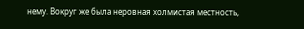нему. Вокруг же была неровная холмистая местность,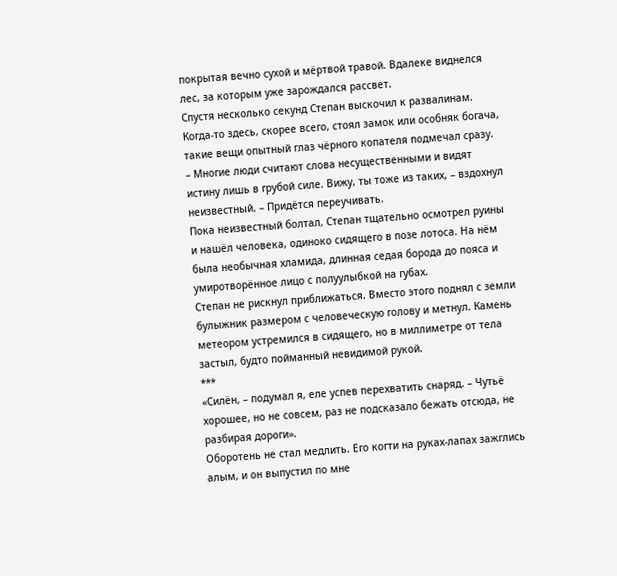покрытая вечно сухой и мёртвой травой. Вдалеке виднелся лес, за которым уже зарождался рассвет.
Спустя несколько секунд Степан выскочил к развалинам. Когда-то здесь, скорее всего, стоял замок или особняк богача, такие вещи опытный глаз чёрного копателя подмечал сразу.
– Многие люди считают слова несущественными и видят истину лишь в грубой силе. Вижу, ты тоже из таких, – вздохнул неизвестный. – Придётся переучивать.
Пока неизвестный болтал, Степан тщательно осмотрел руины и нашёл человека, одиноко сидящего в позе лотоса. На нём была необычная хламида, длинная седая борода до пояса и умиротворённое лицо с полуулыбкой на губах.
Степан не рискнул приближаться. Вместо этого поднял с земли булыжник размером с человеческую голову и метнул. Камень метеором устремился в сидящего, но в миллиметре от тела застыл, будто пойманный невидимой рукой.
***
«Силён, – подумал я, еле успев перехватить снаряд. – Чутьё хорошее, но не совсем, раз не подсказало бежать отсюда, не разбирая дороги».
Оборотень не стал медлить. Его когти на руках-лапах зажглись алым, и он выпустил по мне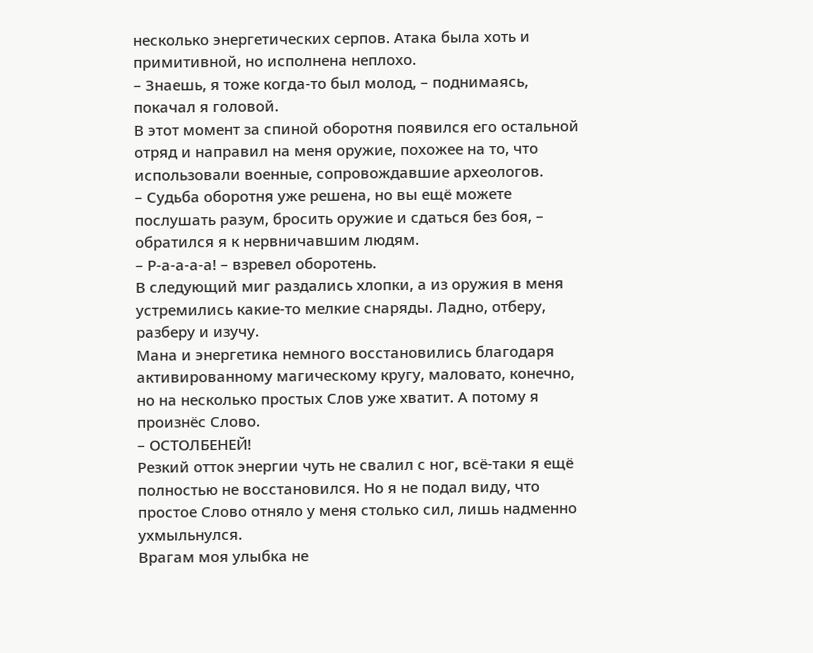несколько энергетических серпов. Атака была хоть и примитивной, но исполнена неплохо.
– Знаешь, я тоже когда-то был молод, – поднимаясь, покачал я головой.
В этот момент за спиной оборотня появился его остальной отряд и направил на меня оружие, похожее на то, что использовали военные, сопровождавшие археологов.
– Судьба оборотня уже решена, но вы ещё можете послушать разум, бросить оружие и сдаться без боя, – обратился я к нервничавшим людям.
– Р-а-а-а-а! – взревел оборотень.
В следующий миг раздались хлопки, а из оружия в меня устремились какие-то мелкие снаряды. Ладно, отберу, разберу и изучу.
Мана и энергетика немного восстановились благодаря активированному магическому кругу, маловато, конечно, но на несколько простых Слов уже хватит. А потому я произнёс Слово.
– ОСТОЛБЕНЕЙ!
Резкий отток энергии чуть не свалил с ног, всё-таки я ещё полностью не восстановился. Но я не подал виду, что простое Слово отняло у меня столько сил, лишь надменно ухмыльнулся.
Врагам моя улыбка не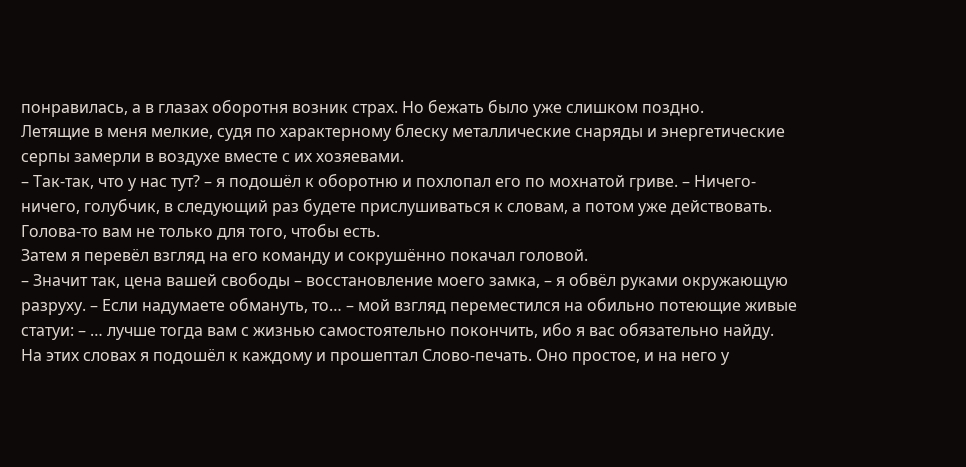понравилась, а в глазах оборотня возник страх. Но бежать было уже слишком поздно.
Летящие в меня мелкие, судя по характерному блеску металлические снаряды и энергетические серпы замерли в воздухе вместе с их хозяевами.
– Так-так, что у нас тут? – я подошёл к оборотню и похлопал его по мохнатой гриве. – Ничего-ничего, голубчик, в следующий раз будете прислушиваться к словам, а потом уже действовать. Голова-то вам не только для того, чтобы есть.
Затем я перевёл взгляд на его команду и сокрушённо покачал головой.
– Значит так, цена вашей свободы – восстановление моего замка, – я обвёл руками окружающую разруху. – Если надумаете обмануть, то… – мой взгляд переместился на обильно потеющие живые статуи: – … лучше тогда вам с жизнью самостоятельно покончить, ибо я вас обязательно найду.
На этих словах я подошёл к каждому и прошептал Слово-печать. Оно простое, и на него у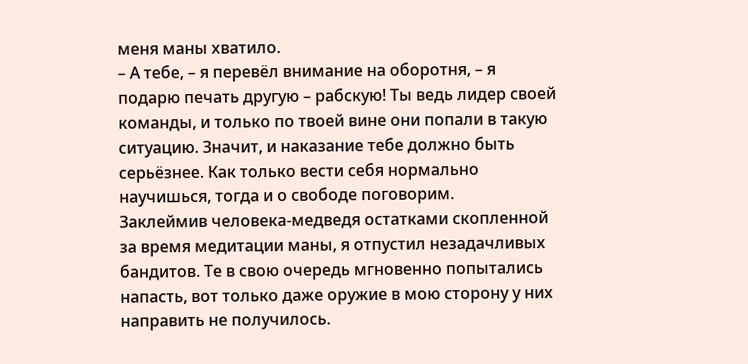меня маны хватило.
– А тебе, – я перевёл внимание на оборотня, – я подарю печать другую – рабскую! Ты ведь лидер своей команды, и только по твоей вине они попали в такую ситуацию. Значит, и наказание тебе должно быть серьёзнее. Как только вести себя нормально научишься, тогда и о свободе поговорим.
Заклеймив человека-медведя остатками скопленной за время медитации маны, я отпустил незадачливых бандитов. Те в свою очередь мгновенно попытались напасть, вот только даже оружие в мою сторону у них направить не получилось.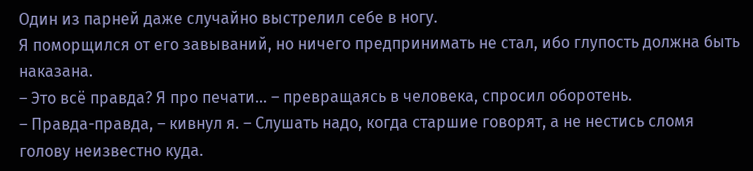Один из парней даже случайно выстрелил себе в ногу.
Я поморщился от его завываний, но ничего предпринимать не стал, ибо глупость должна быть наказана.
– Это всё правда? Я про печати… – превращаясь в человека, спросил оборотень.
– Правда-правда, – кивнул я. – Слушать надо, когда старшие говорят, а не нестись сломя голову неизвестно куда.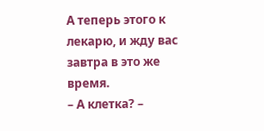А теперь этого к лекарю, и жду вас завтра в это же время.
– А клетка? –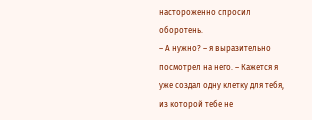настороженно спросил оборотень.
– А нужно? – я выразительно посмотрел на него. – Кажется я уже создал одну клетку для тебя, из которой тебе не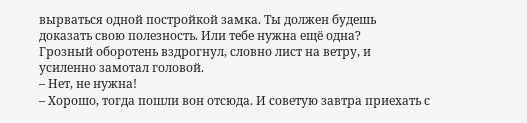вырваться одной постройкой замка. Ты должен будешь доказать свою полезность. Или тебе нужна ещё одна?
Грозный оборотень вздрогнул, словно лист на ветру, и усиленно замотал головой.
– Нет, не нужна!
– Хорошо, тогда пошли вон отсюда. И советую завтра приехать с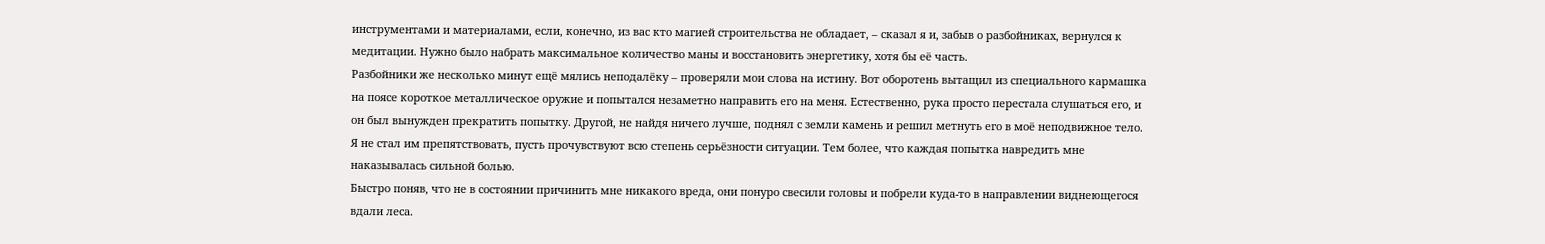инструментами и материалами, если, конечно, из вас кто магией строительства не обладает, – сказал я и, забыв о разбойниках, вернулся к медитации. Нужно было набрать максимальное количество маны и восстановить энергетику, хотя бы её часть.
Разбойники же несколько минут ещё мялись неподалёку – проверяли мои слова на истину. Вот оборотень вытащил из специального кармашка на поясе короткое металлическое оружие и попытался незаметно направить его на меня. Естественно, рука просто перестала слушаться его, и он был вынужден прекратить попытку. Другой, не найдя ничего лучше, поднял с земли камень и решил метнуть его в моё неподвижное тело. Я не стал им препятствовать, пусть прочувствуют всю степень серьёзности ситуации. Тем более, что каждая попытка навредить мне наказывалась сильной болью.
Быстро поняв, что не в состоянии причинить мне никакого вреда, они понуро свесили головы и побрели куда-то в направлении виднеющегося вдали леса.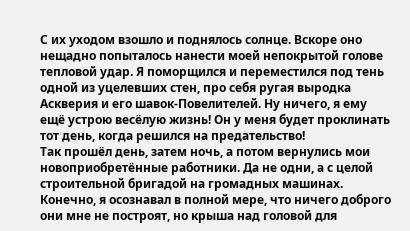С их уходом взошло и поднялось солнце. Вскоре оно нещадно попыталось нанести моей непокрытой голове тепловой удар. Я поморщился и переместился под тень одной из уцелевших стен, про себя ругая выродка Аскверия и его шавок-Повелителей. Ну ничего, я ему ещё устрою весёлую жизнь! Он у меня будет проклинать тот день, когда решился на предательство!
Так прошёл день, затем ночь, а потом вернулись мои новоприобретённые работники. Да не одни, а с целой строительной бригадой на громадных машинах.
Конечно, я осознавал в полной мере, что ничего доброго они мне не построят, но крыша над головой для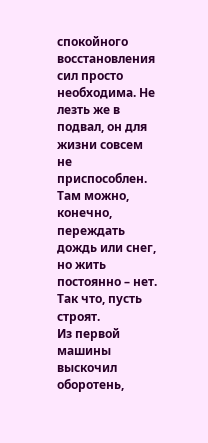спокойного восстановления сил просто необходима. Не лезть же в подвал, он для жизни совсем не приспособлен. Там можно, конечно, переждать дождь или снег, но жить постоянно – нет. Так что, пусть строят.
Из первой машины выскочил оборотень,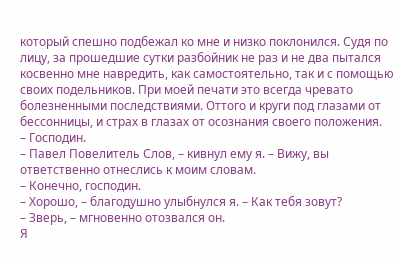который спешно подбежал ко мне и низко поклонился. Судя по лицу, за прошедшие сутки разбойник не раз и не два пытался косвенно мне навредить, как самостоятельно, так и с помощью своих подельников. При моей печати это всегда чревато болезненными последствиями. Оттого и круги под глазами от бессонницы, и страх в глазах от осознания своего положения.
– Господин.
– Павел Повелитель Слов, – кивнул ему я. – Вижу, вы ответственно отнеслись к моим словам.
– Конечно, господин.
– Хорошо, – благодушно улыбнулся я. – Как тебя зовут?
– Зверь, – мгновенно отозвался он.
Я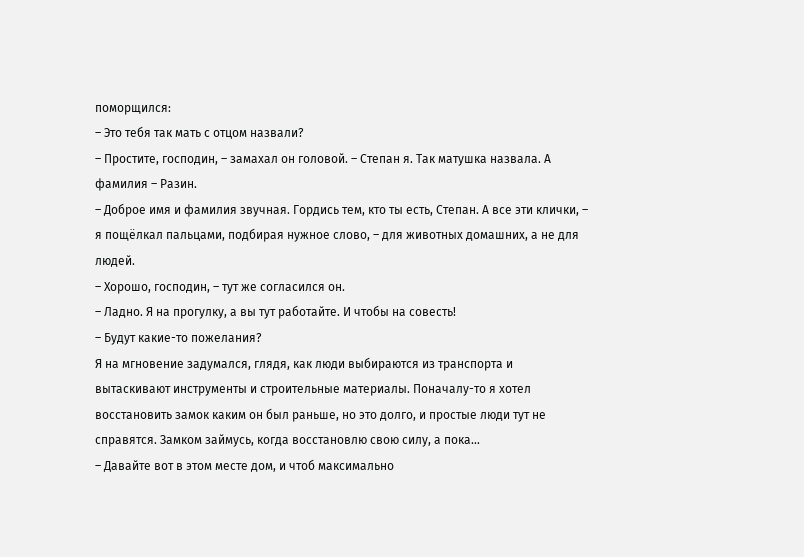поморщился:
– Это тебя так мать с отцом назвали?
– Простите, господин, – замахал он головой. – Степан я. Так матушка назвала. А фамилия – Разин.
– Доброе имя и фамилия звучная. Гордись тем, кто ты есть, Степан. А все эти клички, – я пощёлкал пальцами, подбирая нужное слово, – для животных домашних, а не для людей.
– Хорошо, господин, – тут же согласился он.
– Ладно. Я на прогулку, а вы тут работайте. И чтобы на совесть!
– Будут какие-то пожелания?
Я на мгновение задумался, глядя, как люди выбираются из транспорта и вытаскивают инструменты и строительные материалы. Поначалу-то я хотел восстановить замок каким он был раньше, но это долго, и простые люди тут не справятся. Замком займусь, когда восстановлю свою силу, а пока…
– Давайте вот в этом месте дом, и чтоб максимально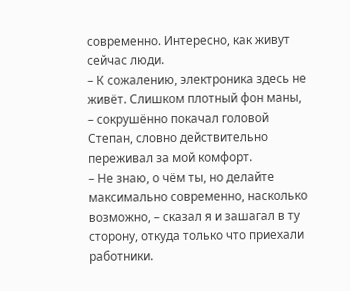современно. Интересно, как живут сейчас люди.
– К сожалению, электроника здесь не живёт. Слишком плотный фон маны, – сокрушённо покачал головой Степан, словно действительно переживал за мой комфорт.
– Не знаю, о чём ты, но делайте максимально современно, насколько возможно, – сказал я и зашагал в ту сторону, откуда только что приехали работники.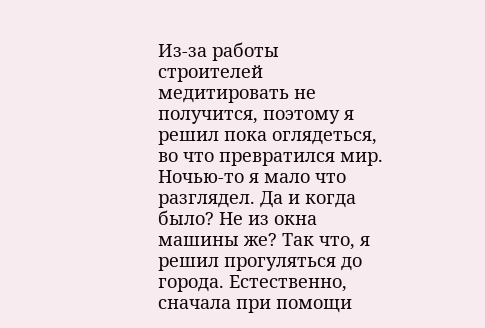Из-за работы строителей медитировать не получится, поэтому я решил пока оглядеться, во что превратился мир. Ночью-то я мало что разглядел. Да и когда было? Не из окна машины же? Так что, я решил прогуляться до города. Естественно, сначала при помощи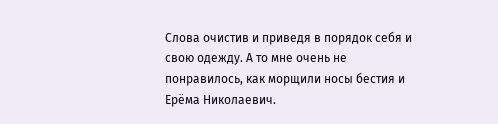Слова очистив и приведя в порядок себя и свою одежду. А то мне очень не понравилось, как морщили носы бестия и Ерёма Николаевич.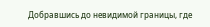Добравшись до невидимой границы, где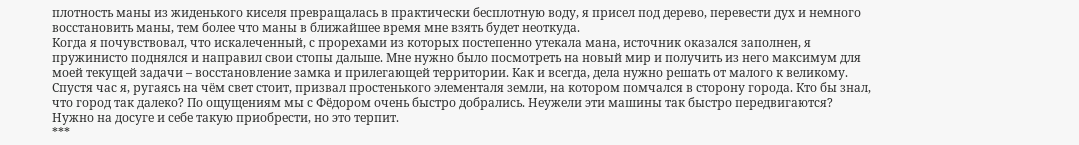плотность маны из жиденького киселя превращалась в практически бесплотную воду, я присел под дерево, перевести дух и немного восстановить маны, тем более что маны в ближайшее время мне взять будет неоткуда.
Когда я почувствовал, что искалеченный, с прорехами из которых постепенно утекала мана, источник оказался заполнен, я пружинисто поднялся и направил свои стопы дальше. Мне нужно было посмотреть на новый мир и получить из него максимум для моей текущей задачи – восстановление замка и прилегающей территории. Как и всегда, дела нужно решать от малого к великому.
Спустя час я, ругаясь на чём свет стоит, призвал простенького элементаля земли, на котором помчался в сторону города. Кто бы знал, что город так далеко? По ощущениям мы с Фёдором очень быстро добрались. Неужели эти машины так быстро передвигаются? Нужно на досуге и себе такую приобрести, но это терпит.
***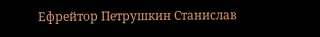Ефрейтор Петрушкин Станислав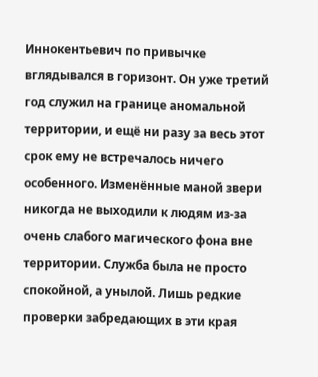Иннокентьевич по привычке вглядывался в горизонт. Он уже третий год служил на границе аномальной территории, и ещё ни разу за весь этот срок ему не встречалось ничего особенного. Изменённые маной звери никогда не выходили к людям из-за очень слабого магического фона вне территории. Служба была не просто спокойной, а унылой. Лишь редкие проверки забредающих в эти края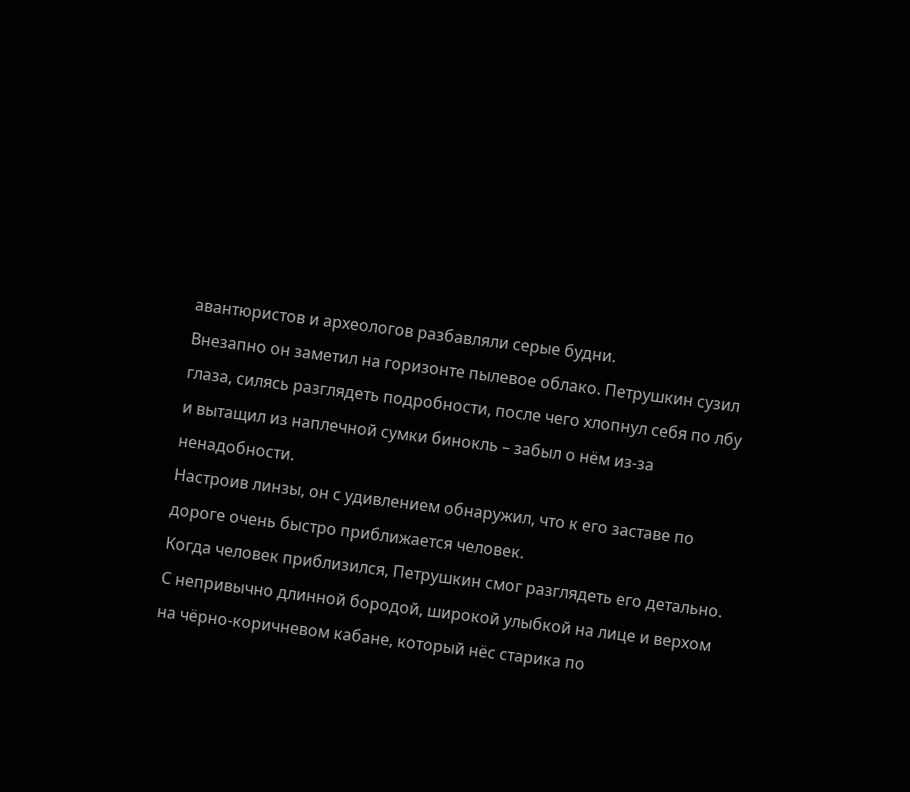авантюристов и археологов разбавляли серые будни.
Внезапно он заметил на горизонте пылевое облако. Петрушкин сузил глаза, силясь разглядеть подробности, после чего хлопнул себя по лбу и вытащил из наплечной сумки бинокль – забыл о нём из-за ненадобности.
Настроив линзы, он с удивлением обнаружил, что к его заставе по дороге очень быстро приближается человек.
Когда человек приблизился, Петрушкин смог разглядеть его детально.
С непривычно длинной бородой, широкой улыбкой на лице и верхом на чёрно-коричневом кабане, который нёс старика по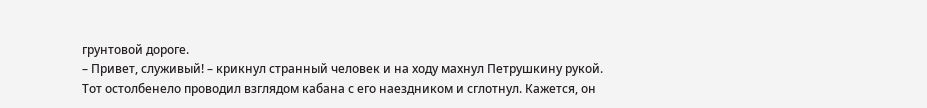грунтовой дороге.
– Привет, служивый! – крикнул странный человек и на ходу махнул Петрушкину рукой.
Тот остолбенело проводил взглядом кабана с его наездником и сглотнул. Кажется, он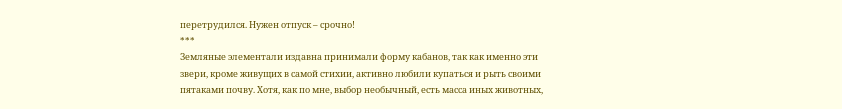перетрудился. Нужен отпуск – срочно!
***
Земляные элементали издавна принимали форму кабанов, так как именно эти звери, кроме живущих в самой стихии, активно любили купаться и рыть своими пятаками почву. Хотя, как по мне, выбор необычный, есть масса иных животных,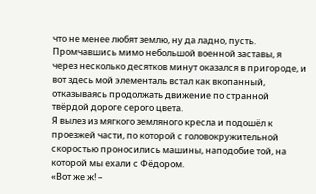что не менее любят землю, ну да ладно, пусть.
Промчавшись мимо небольшой военной заставы, я через несколько десятков минут оказался в пригороде, и вот здесь мой элементаль встал как вкопанный, отказываясь продолжать движение по странной твёрдой дороге серого цвета.
Я вылез из мягкого земляного кресла и подошёл к проезжей части, по которой с головокружительной скоростью проносились машины, наподобие той, на которой мы ехали с Фёдором.
«Вот же ж! –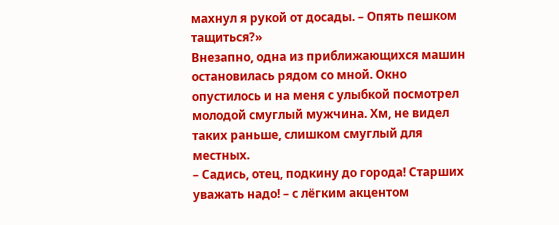махнул я рукой от досады. – Опять пешком тащиться?»
Внезапно, одна из приближающихся машин остановилась рядом со мной. Окно опустилось и на меня с улыбкой посмотрел молодой смуглый мужчина. Хм, не видел таких раньше, слишком смуглый для местных.
– Садись, отец, подкину до города! Старших уважать надо! – с лёгким акцентом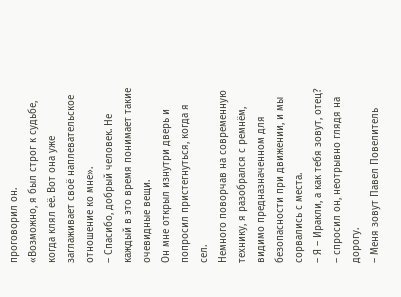проговорил он.
«Возможно, я был строг к судьбе, когда клял её. Вот она уже заглаживает своё наплевательское отношение ко мне».
– Спасибо, добрый человек. Не каждый в это время понимает такие очевидные вещи.
Он мне открыл изнутри дверь и попросил пристегнуться, когда я сел.
Немного поворчав на современную технику, я разобрался с ремнём, видимо предназначенном для безопасности при движении, и мы сорвались с места.
– Я – Иракли, а как тебя зовут, отец? – спросил он, неотрывно глядя на дорогу.
– Меня зовут Павел Повелитель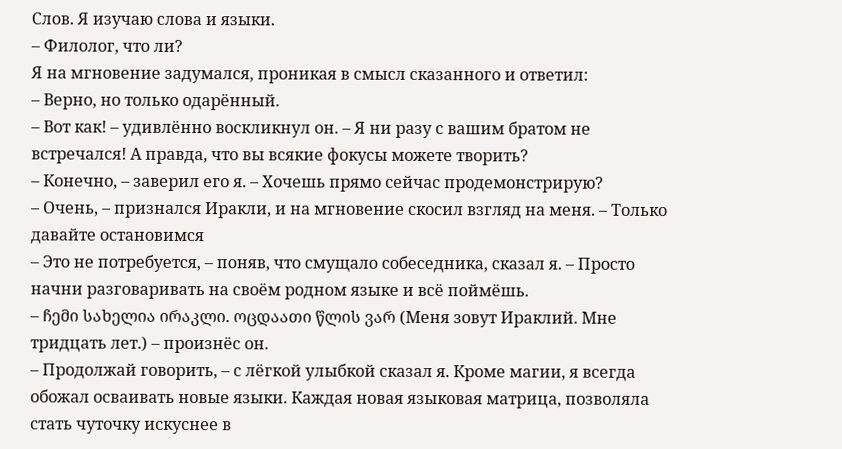Слов. Я изучаю слова и языки.
– Филолог, что ли?
Я на мгновение задумался, проникая в смысл сказанного и ответил:
– Верно, но только одарённый.
– Вот как! – удивлённо воскликнул он. – Я ни разу с вашим братом не встречался! А правда, что вы всякие фокусы можете творить?
– Конечно, – заверил его я. – Хочешь прямо сейчас продемонстрирую?
– Очень, – признался Иракли, и на мгновение скосил взгляд на меня. – Только давайте остановимся
– Это не потребуется, – поняв, что смущало собеседника, сказал я. – Просто начни разговаривать на своём родном языке и всё поймёшь.
– ჩემი სახელია ირაკლი. ოცდაათი წლის ვარ (Меня зовут Ираклий. Мне тридцать лет.) – произнёс он.
– Продолжай говорить, – с лёгкой улыбкой сказал я. Кроме магии, я всегда обожал осваивать новые языки. Каждая новая языковая матрица, позволяла стать чуточку искуснее в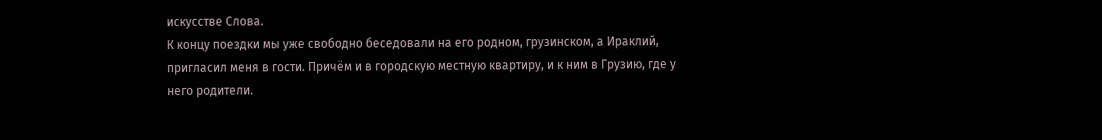искусстве Слова.
К концу поездки мы уже свободно беседовали на его родном, грузинском, а Ираклий, пригласил меня в гости. Причём и в городскую местную квартиру, и к ним в Грузию, где у него родители.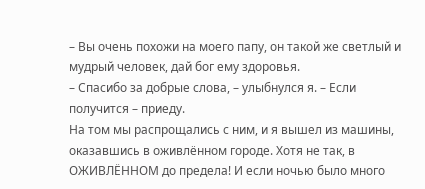– Вы очень похожи на моего папу, он такой же светлый и мудрый человек, дай бог ему здоровья.
– Спасибо за добрые слова, – улыбнулся я. – Если получится – приеду.
На том мы распрощались с ним, и я вышел из машины, оказавшись в оживлённом городе. Хотя не так, в ОЖИВЛЁННОМ до предела! И если ночью было много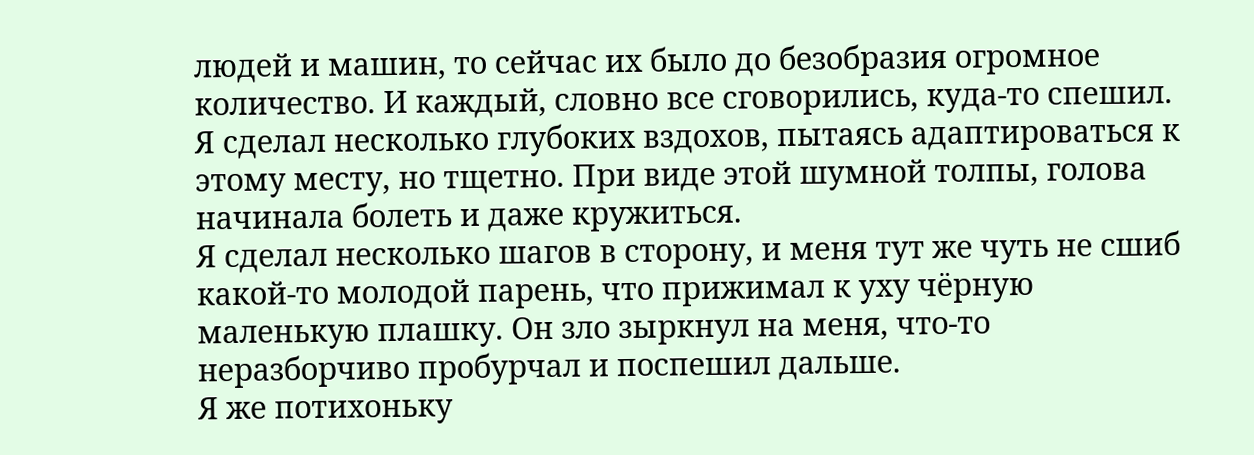людей и машин, то сейчас их было до безобразия огромное количество. И каждый, словно все сговорились, куда-то спешил.
Я сделал несколько глубоких вздохов, пытаясь адаптироваться к этому месту, но тщетно. При виде этой шумной толпы, голова начинала болеть и даже кружиться.
Я сделал несколько шагов в сторону, и меня тут же чуть не сшиб какой-то молодой парень, что прижимал к уху чёрную маленькую плашку. Он зло зыркнул на меня, что-то неразборчиво пробурчал и поспешил дальше.
Я же потихоньку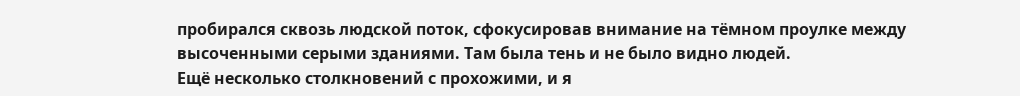пробирался сквозь людской поток, сфокусировав внимание на тёмном проулке между высоченными серыми зданиями. Там была тень и не было видно людей.
Ещё несколько столкновений с прохожими, и я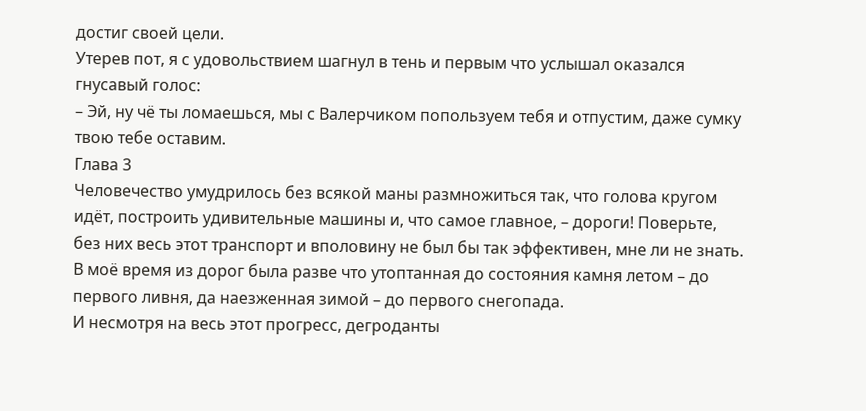достиг своей цели.
Утерев пот, я с удовольствием шагнул в тень и первым что услышал оказался гнусавый голос:
– Эй, ну чё ты ломаешься, мы с Валерчиком попользуем тебя и отпустим, даже сумку твою тебе оставим.
Глава 3
Человечество умудрилось без всякой маны размножиться так, что голова кругом идёт, построить удивительные машины и, что самое главное, – дороги! Поверьте, без них весь этот транспорт и вполовину не был бы так эффективен, мне ли не знать. В моё время из дорог была разве что утоптанная до состояния камня летом – до первого ливня, да наезженная зимой – до первого снегопада.
И несмотря на весь этот прогресс, дегроданты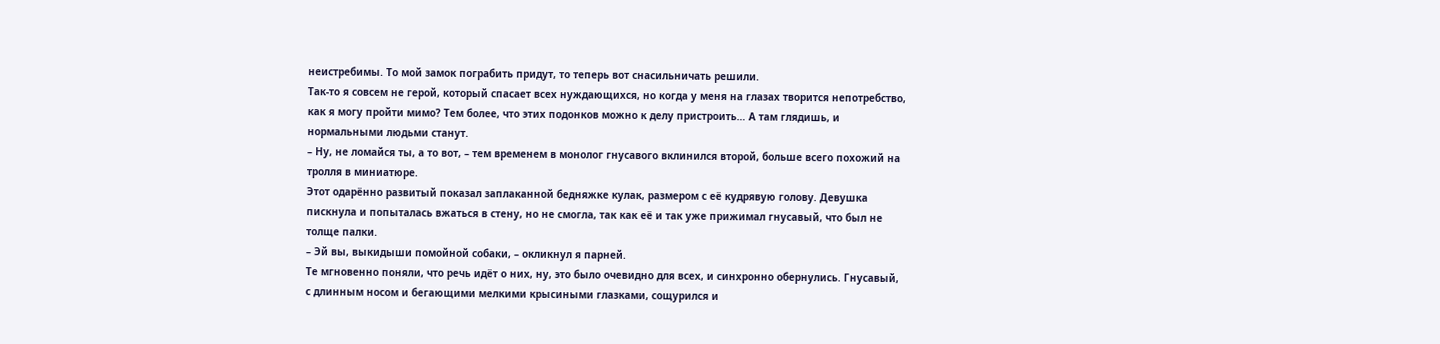неистребимы. То мой замок пограбить придут, то теперь вот снасильничать решили.
Так-то я совсем не герой, который спасает всех нуждающихся, но когда у меня на глазах творится непотребство, как я могу пройти мимо? Тем более, что этих подонков можно к делу пристроить… А там глядишь, и нормальными людьми станут.
– Ну, не ломайся ты, а то вот, – тем временем в монолог гнусавого вклинился второй, больше всего похожий на тролля в миниатюре.
Этот одарённо развитый показал заплаканной бедняжке кулак, размером с её кудрявую голову. Девушка пискнула и попыталась вжаться в стену, но не смогла, так как её и так уже прижимал гнусавый, что был не толще палки.
– Эй вы, выкидыши помойной собаки, – окликнул я парней.
Те мгновенно поняли, что речь идёт о них, ну, это было очевидно для всех, и синхронно обернулись. Гнусавый, с длинным носом и бегающими мелкими крысиными глазками, сощурился и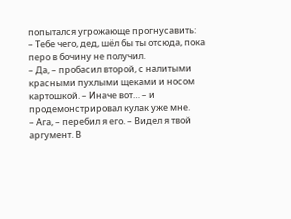попытался угрожающе прогнусавить:
– Тебе чего, дед, шёл бы ты отсюда, пока перо в бочину не получил.
– Да, – пробасил второй, с налитыми красными пухлыми щеками и носом картошкой. – Иначе вот… – и продемонстрировал кулак уже мне.
– Ага, – перебил я его. – Видел я твой аргумент. В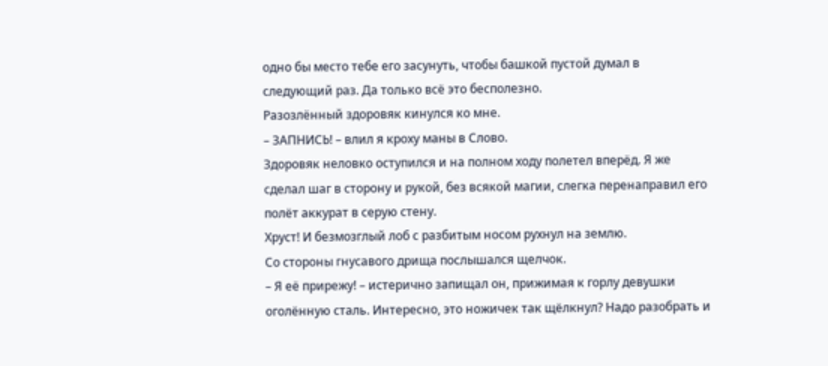одно бы место тебе его засунуть, чтобы башкой пустой думал в следующий раз. Да только всё это бесполезно.
Разозлённый здоровяк кинулся ко мне.
– ЗАПНИСЬ! – влил я кроху маны в Слово.
Здоровяк неловко оступился и на полном ходу полетел вперёд. Я же сделал шаг в сторону и рукой, без всякой магии, слегка перенаправил его полёт аккурат в серую стену.
Хруст! И безмозглый лоб с разбитым носом рухнул на землю.
Со стороны гнусавого дрища послышался щелчок.
– Я её прирежу! – истерично запищал он, прижимая к горлу девушки оголённую сталь. Интересно, это ножичек так щёлкнул? Надо разобрать и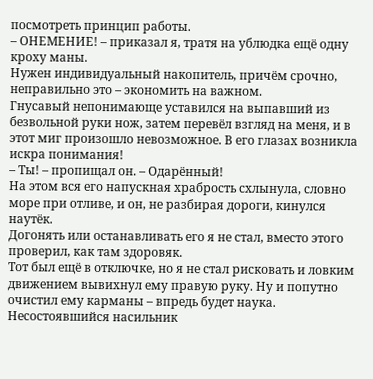посмотреть принцип работы.
– ОНЕМЕНИЕ! – приказал я, тратя на ублюдка ещё одну кроху маны.
Нужен индивидуальный накопитель, причём срочно, неправильно это – экономить на важном.
Гнусавый непонимающе уставился на выпавший из безвольной руки нож, затем перевёл взгляд на меня, и в этот миг произошло невозможное. В его глазах возникла искра понимания!
– Ты! – пропищал он. – Одарённый!
На этом вся его напускная храбрость схлынула, словно море при отливе, и он, не разбирая дороги, кинулся наутёк.
Догонять или останавливать его я не стал, вместо этого проверил, как там здоровяк.
Тот был ещё в отключке, но я не стал рисковать и ловким движением вывихнул ему правую руку. Ну и попутно очистил ему карманы – впредь будет наука.
Несостоявшийся насильник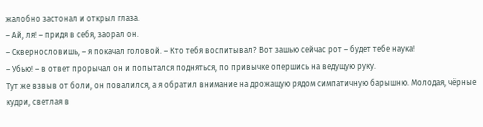жалобно застонал и открыл глаза.
– Ай, ля! – придя в себя, заорал он.
– Сквернословишь, – я покачал головой. – Кто тебя воспитывал? Вот зашью сейчас рот – будет тебе наука!
– Убью! – в ответ прорычал он и попытался подняться, по привычке опершись на ведущую руку.
Тут же взвыв от боли, он повалился, а я обратил внимание на дрожащую рядом симпатичную барышню. Молодая, чёрные кудри, светлая в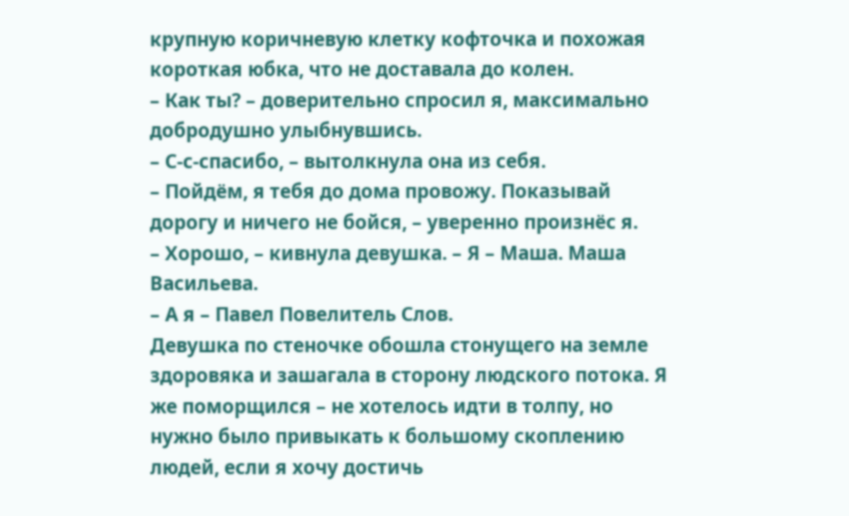крупную коричневую клетку кофточка и похожая короткая юбка, что не доставала до колен.
– Как ты? – доверительно спросил я, максимально добродушно улыбнувшись.
– С-с-спасибо, – вытолкнула она из себя.
– Пойдём, я тебя до дома провожу. Показывай дорогу и ничего не бойся, – уверенно произнёс я.
– Хорошо, – кивнула девушка. – Я – Маша. Маша Васильева.
– А я – Павел Повелитель Слов.
Девушка по стеночке обошла стонущего на земле здоровяка и зашагала в сторону людского потока. Я же поморщился – не хотелось идти в толпу, но нужно было привыкать к большому скоплению людей, если я хочу достичь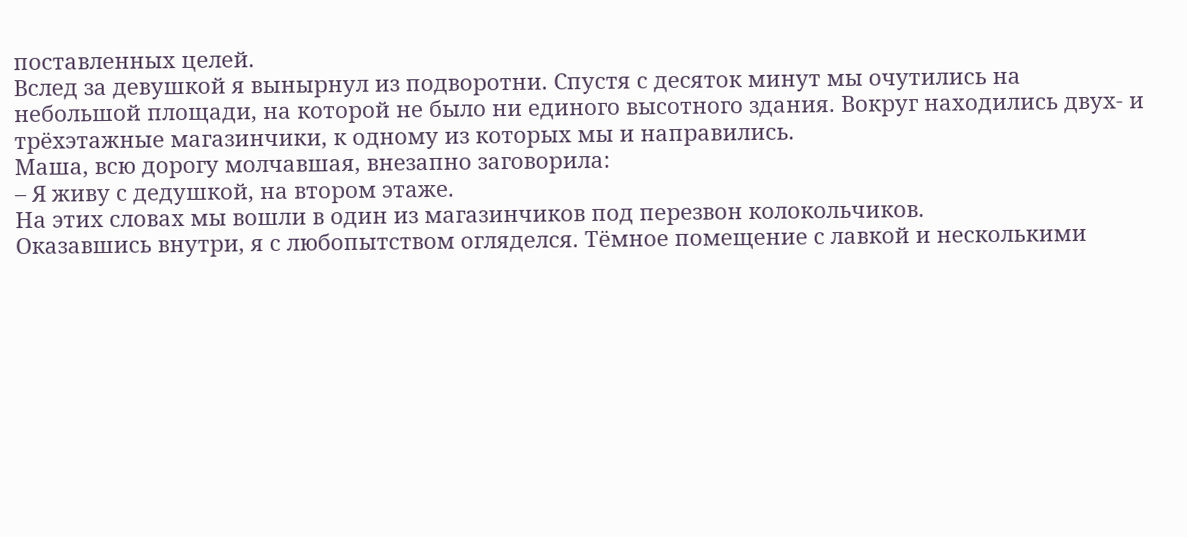поставленных целей.
Вслед за девушкой я вынырнул из подворотни. Спустя с десяток минут мы очутились на небольшой площади, на которой не было ни единого высотного здания. Вокруг находились двух- и трёхэтажные магазинчики, к одному из которых мы и направились.
Маша, всю дорогу молчавшая, внезапно заговорила:
– Я живу с дедушкой, на втором этаже.
На этих словах мы вошли в один из магазинчиков под перезвон колокольчиков.
Оказавшись внутри, я с любопытством огляделся. Тёмное помещение с лавкой и несколькими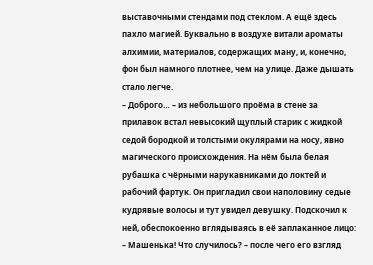выставочными стендами под стеклом. А ещё здесь пахло магией. Буквально в воздухе витали ароматы алхимии, материалов, содержащих ману, и, конечно, фон был намного плотнее, чем на улице. Даже дышать стало легче.
– Доброго… – из небольшого проёма в стене за прилавок встал невысокий щуплый старик с жидкой седой бородкой и толстыми окулярами на носу, явно магического происхождения. На нём была белая рубашка с чёрными нарукавниками до локтей и рабочий фартук. Он пригладил свои наполовину седые кудрявые волосы и тут увидел девушку. Подскочил к ней, обеспокоенно вглядываясь в её заплаканное лицо: – Машенька! Что случилось? – после чего его взгляд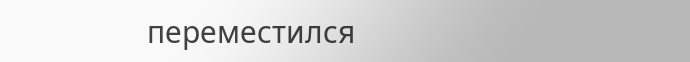переместился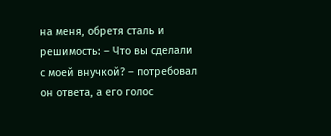на меня, обретя сталь и решимость: – Что вы сделали с моей внучкой? – потребовал он ответа, а его голос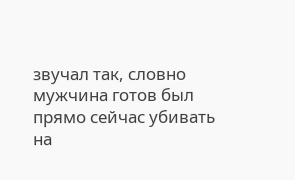звучал так, словно мужчина готов был прямо сейчас убивать на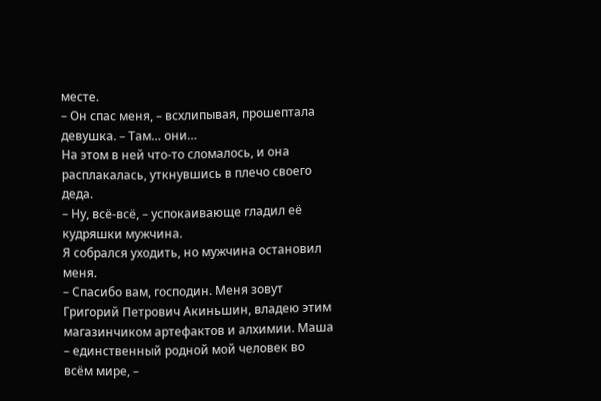месте.
– Он спас меня, – всхлипывая, прошептала девушка. – Там… они…
На этом в ней что-то сломалось, и она расплакалась, уткнувшись в плечо своего деда.
– Ну, всё-всё, – успокаивающе гладил её кудряшки мужчина.
Я собрался уходить, но мужчина остановил меня.
– Спасибо вам, господин. Меня зовут Григорий Петрович Акиньшин, владею этим магазинчиком артефактов и алхимии. Маша – единственный родной мой человек во всём мире, –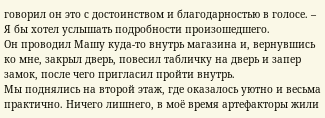говорил он это с достоинством и благодарностью в голосе. – Я бы хотел услышать подробности произошедшего.
Он проводил Машу куда-то внутрь магазина и, вернувшись ко мне, закрыл дверь, повесил табличку на дверь и запер замок, после чего пригласил пройти внутрь.
Мы поднялись на второй этаж, где оказалось уютно и весьма практично. Ничего лишнего, в моё время артефакторы жили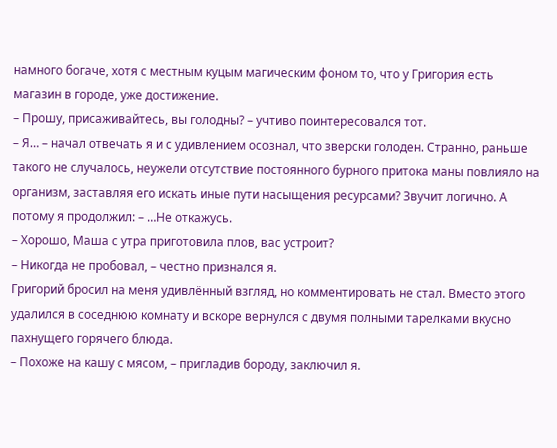намного богаче, хотя с местным куцым магическим фоном то, что у Григория есть магазин в городе, уже достижение.
– Прошу, присаживайтесь, вы голодны? – учтиво поинтересовался тот.
– Я… – начал отвечать я и с удивлением осознал, что зверски голоден. Странно, раньше такого не случалось, неужели отсутствие постоянного бурного притока маны повлияло на организм, заставляя его искать иные пути насыщения ресурсами? Звучит логично. А потому я продолжил: – …Не откажусь.
– Хорошо, Маша с утра приготовила плов, вас устроит?
– Никогда не пробовал, – честно признался я.
Григорий бросил на меня удивлённый взгляд, но комментировать не стал. Вместо этого удалился в соседнюю комнату и вскоре вернулся с двумя полными тарелками вкусно пахнущего горячего блюда.
– Похоже на кашу с мясом, – пригладив бороду, заключил я.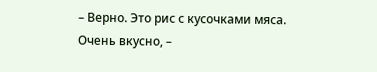– Верно. Это рис с кусочками мяса. Очень вкусно, –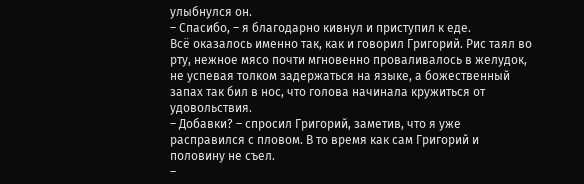улыбнулся он.
– Спасибо, – я благодарно кивнул и приступил к еде.
Всё оказалось именно так, как и говорил Григорий. Рис таял во рту, нежное мясо почти мгновенно проваливалось в желудок, не успевая толком задержаться на языке, а божественный запах так бил в нос, что голова начинала кружиться от удовольствия.
– Добавки? – спросил Григорий, заметив, что я уже расправился с пловом. В то время как сам Григорий и половину не съел.
–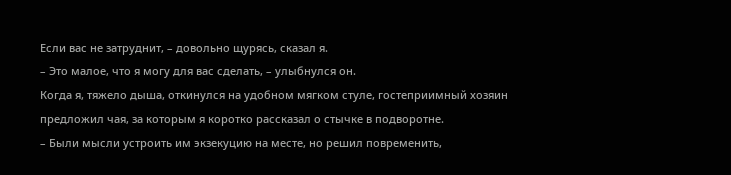Если вас не затруднит, – довольно щурясь, сказал я.
– Это малое, что я могу для вас сделать, – улыбнулся он.
Когда я, тяжело дыша, откинулся на удобном мягком стуле, гостеприимный хозяин предложил чая, за которым я коротко рассказал о стычке в подворотне.
– Были мысли устроить им экзекуцию на месте, но решил повременить,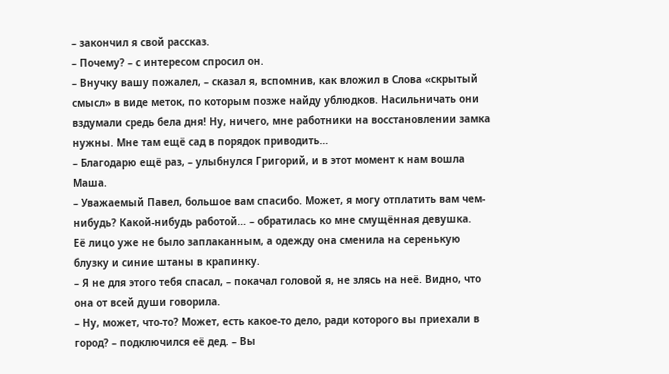– закончил я свой рассказ.
– Почему? – с интересом спросил он.
– Внучку вашу пожалел, – сказал я, вспомнив, как вложил в Слова «скрытый смысл» в виде меток, по которым позже найду ублюдков. Насильничать они вздумали средь бела дня! Ну, ничего, мне работники на восстановлении замка нужны. Мне там ещё сад в порядок приводить…
– Благодарю ещё раз, – улыбнулся Григорий, и в этот момент к нам вошла Маша.
– Уважаемый Павел, большое вам спасибо. Может, я могу отплатить вам чем-нибудь? Какой-нибудь работой… – обратилась ко мне смущённая девушка.
Её лицо уже не было заплаканным, а одежду она сменила на серенькую блузку и синие штаны в крапинку.
– Я не для этого тебя спасал, – покачал головой я, не злясь на неё. Видно, что она от всей души говорила.
– Ну, может, что-то? Может, есть какое-то дело, ради которого вы приехали в город? – подключился её дед. – Вы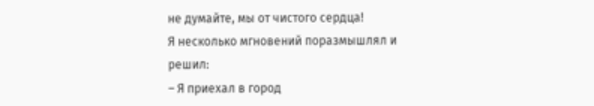не думайте, мы от чистого сердца!
Я несколько мгновений поразмышлял и решил:
– Я приехал в город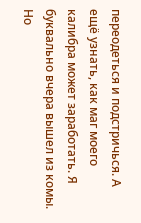переодеться и подстричься. А ещё узнать, как маг моего калибра может заработать. Я буквально вчера вышел из комы. Но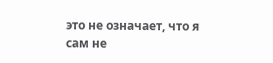это не означает, что я сам не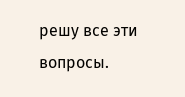решу все эти вопросы.